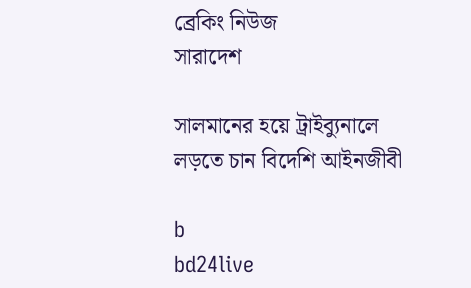ব্রেকিং নিউজ
সারাদেশ

সালমানের হয়ে ট্রাইব্যুনালে লড়তে চান বিদেশি আইনজীবী

b
bd24live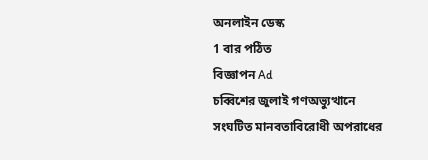অনলাইন ডেস্ক
1 বার পঠিত
বিজ্ঞাপন Ad
চব্বিশের জুলাই গণঅভ্যুত্থানে সংঘটিত মানবতাবিরোধী অপরাধের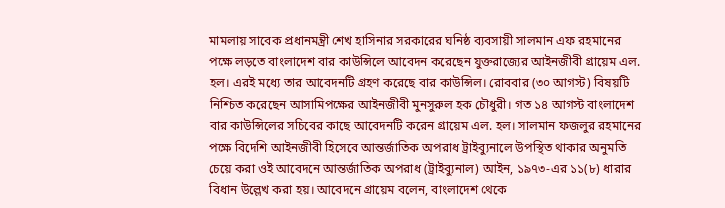মামলায় সাবেক প্রধানমন্ত্রী শেখ হাসিনার সরকারের ঘনিষ্ঠ ব্যবসায়ী সালমান এফ রহমানের পক্ষে লড়তে বাংলাদেশ বার কাউন্সিলে আবেদন করেছেন যুক্তরাজ্যের আইনজীবী গ্রায়েম এল. হল। এরই মধ্যে তার আবেদনটি গ্রহণ করেছে বার কাউন্সিল। রোববার (৩০ আগস্ট) বিষয়টি নিশ্চিত করেছেন আসামিপক্ষের আইনজীবী মুনসুরুল হক চৌধুরী। গত ১৪ আগস্ট বাংলাদেশ বার কাউন্সিলের সচিবের কাছে আবেদনটি করেন গ্রায়েম এল. হল। সালমান ফজলুর রহমানের পক্ষে বিদেশি আইনজীবী হিসেবে আন্তর্জাতিক অপরাধ ট্রাইব্যুনালে উপস্থিত থাকার অনুমতি চেয়ে করা ওই আবেদনে আন্তর্জাতিক অপরাধ (ট্রাইব্যুনাল) আইন, ১৯৭৩-এর ১১(৮) ধারার বিধান উল্লেখ করা হয়। আবেদনে গ্রায়েম বলেন, বাংলাদেশ থেকে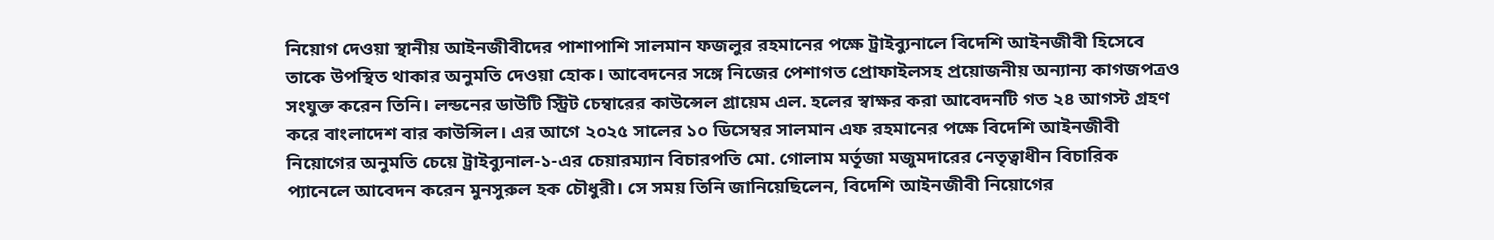নিয়োগ দেওয়া স্থানীয় আইনজীবীদের পাশাপাশি সালমান ফজলুর রহমানের পক্ষে ট্রাইব্যুনালে বিদেশি আইনজীবী হিসেবে তাকে উপস্থিত থাকার অনুমতি দেওয়া হোক। আবেদনের সঙ্গে নিজের পেশাগত প্রোফাইলসহ প্রয়োজনীয় অন্যান্য কাগজপত্রও সংযুক্ত করেন তিনি। লন্ডনের ডাউটি স্ট্রিট চেম্বারের কাউন্সেল গ্রায়েম এল. হলের স্বাক্ষর করা আবেদনটি গত ২৪ আগস্ট গ্রহণ করে বাংলাদেশ বার কাউন্সিল। এর আগে ২০২৫ সালের ১০ ডিসেম্বর সালমান এফ রহমানের পক্ষে বিদেশি আইনজীবী নিয়োগের অনুমতি চেয়ে ট্রাইব্যুনাল-১-এর চেয়ারম্যান বিচারপতি মো. গোলাম মর্তূজা মজুমদারের নেতৃত্বাধীন বিচারিক প্যানেলে আবেদন করেন মুনসুরুল হক চৌধুরী। সে সময় তিনি জানিয়েছিলেন, বিদেশি আইনজীবী নিয়োগের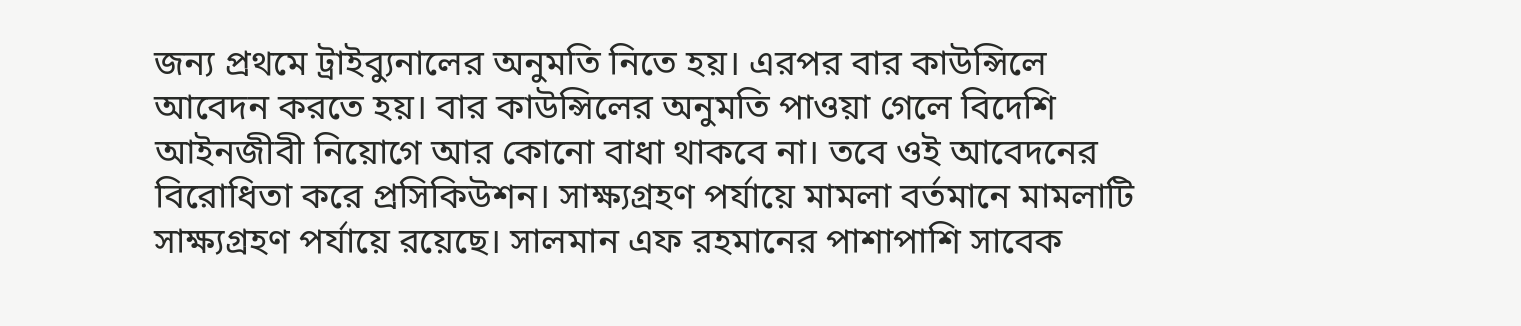জন্য প্রথমে ট্রাইব্যুনালের অনুমতি নিতে হয়। এরপর বার কাউন্সিলে আবেদন করতে হয়। বার কাউন্সিলের অনুমতি পাওয়া গেলে বিদেশি আইনজীবী নিয়োগে আর কোনো বাধা থাকবে না। তবে ওই আবেদনের বিরোধিতা করে প্রসিকিউশন। সাক্ষ্যগ্রহণ পর্যায়ে মামলা বর্তমানে মামলাটি সাক্ষ্যগ্রহণ পর্যায়ে রয়েছে। সালমান এফ রহমানের পাশাপাশি সাবেক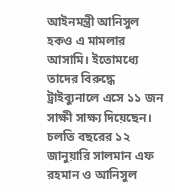আইনমন্ত্রী আনিসুল হকও এ মামলার আসামি। ইতোমধ্যে তাদের বিরুদ্ধে ট্রাইব্যুনালে এসে ১১ জন সাক্ষী সাক্ষ্য দিয়েছেন। চলতি বছরের ১২ জানুয়ারি সালমান এফ রহমান ও আনিসুল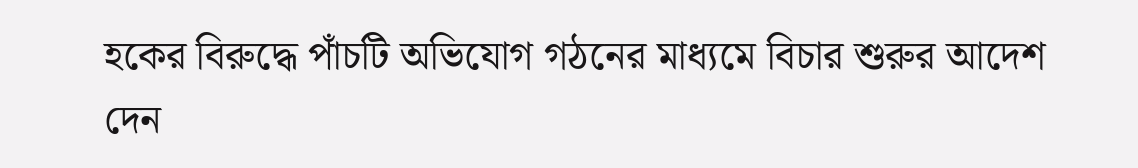হকের বিরুদ্ধে পাঁচটি অভিযোগ গঠনের মাধ্যমে বিচার শুরুর আদেশ দেন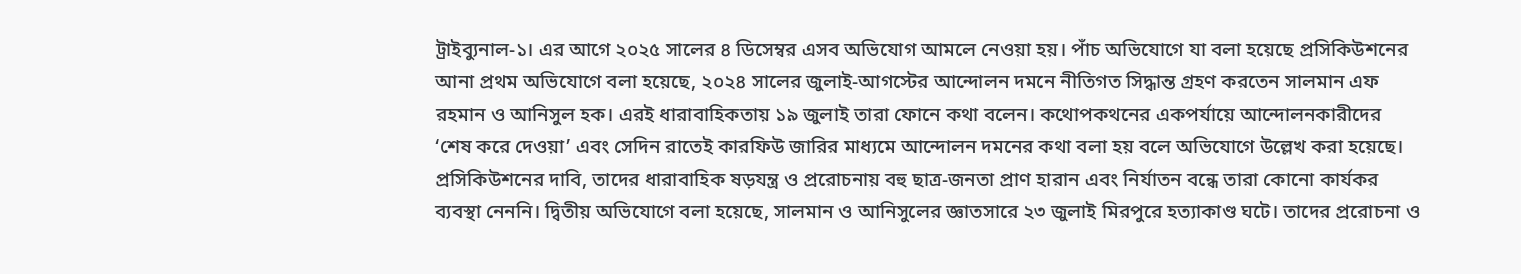ট্রাইব্যুনাল-১। এর আগে ২০২৫ সালের ৪ ডিসেম্বর এসব অভিযোগ আমলে নেওয়া হয়। পাঁচ অভিযোগে যা বলা হয়েছে প্রসিকিউশনের আনা প্রথম অভিযোগে বলা হয়েছে, ২০২৪ সালের জুলাই-আগস্টের আন্দোলন দমনে নীতিগত সিদ্ধান্ত গ্রহণ করতেন সালমান এফ রহমান ও আনিসুল হক। এরই ধারাবাহিকতায় ১৯ জুলাই তারা ফোনে কথা বলেন। কথোপকথনের একপর্যায়ে আন্দোলনকারীদের ‘শেষ করে দেওয়া’ এবং সেদিন রাতেই কারফিউ জারির মাধ্যমে আন্দোলন দমনের কথা বলা হয় বলে অভিযোগে উল্লেখ করা হয়েছে। প্রসিকিউশনের দাবি, তাদের ধারাবাহিক ষড়যন্ত্র ও প্ররোচনায় বহু ছাত্র-জনতা প্রাণ হারান এবং নির্যাতন বন্ধে তারা কোনো কার্যকর ব্যবস্থা নেননি। দ্বিতীয় অভিযোগে বলা হয়েছে, সালমান ও আনিসুলের জ্ঞাতসারে ২৩ জুলাই মিরপুরে হত্যাকাণ্ড ঘটে। তাদের প্ররোচনা ও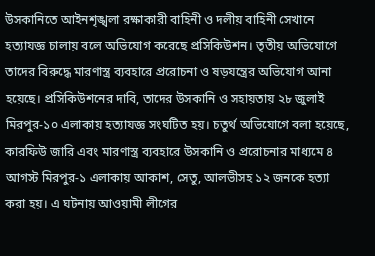উসকানিতে আইনশৃঙ্খলা রক্ষাকারী বাহিনী ও দলীয় বাহিনী সেখানে হত্যাযজ্ঞ চালায় বলে অভিযোগ করেছে প্রসিকিউশন। তৃতীয় অভিযোগে তাদের বিরুদ্ধে মারণাস্ত্র ব্যবহারে প্ররোচনা ও ষড়যন্ত্রের অভিযোগ আনা হয়েছে। প্রসিকিউশনের দাবি, তাদের উসকানি ও সহায়তায় ২৮ জুলাই মিরপুর-১০ এলাকায় হত্যাযজ্ঞ সংঘটিত হয়। চতুর্থ অভিযোগে বলা হয়েছে, কারফিউ জারি এবং মারণাস্ত্র ব্যবহারে উসকানি ও প্ররোচনার মাধ্যমে ৪ আগস্ট মিরপুর-১ এলাকায় আকাশ, সেতু, আলভীসহ ১২ জনকে হত্যা করা হয়। এ ঘটনায় আওয়ামী লীগের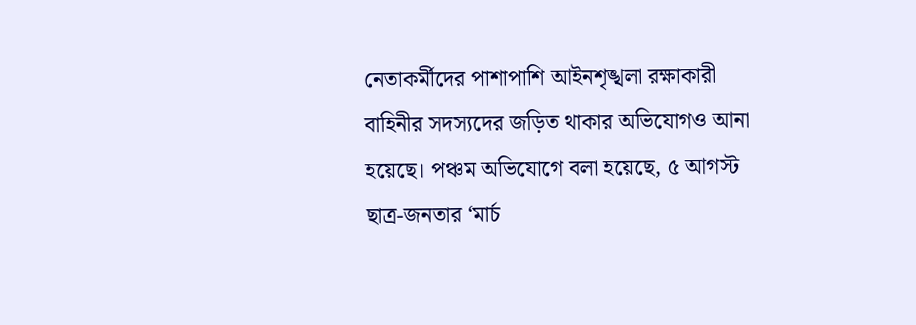নেতাকর্মীদের পাশাপাশি আইনশৃঙ্খলা রক্ষাকারী বাহিনীর সদস্যদের জড়িত থাকার অভিযোগও আনা হয়েছে। পঞ্চম অভিযোগে বলা হয়েছে, ৫ আগস্ট ছাত্র-জনতার ‘মার্চ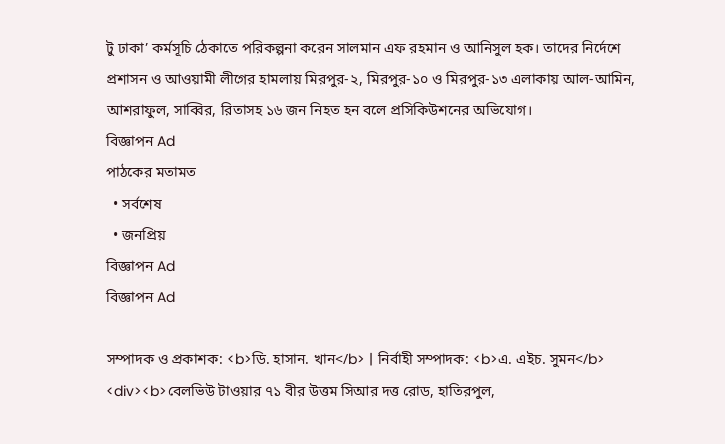টু ঢাকা’ কর্মসূচি ঠেকাতে পরিকল্পনা করেন সালমান এফ রহমান ও আনিসুল হক। তাদের নির্দেশে প্রশাসন ও আওয়ামী লীগের হামলায় মিরপুর-২, মিরপুর-১০ ও মিরপুর-১৩ এলাকায় আল-আমিন, আশরাফুল, সাব্বির, রিতাসহ ১৬ জন নিহত হন বলে প্রসিকিউশনের অভিযোগ।
বিজ্ঞাপন Ad
পাঠকের মতামত
  • সর্বশেষ
  • জনপ্রিয়
বিজ্ঞাপন Ad
বিজ্ঞাপন Ad

সম্পাদক ও প্রকাশক: <b>ডি. হাসান. খান</b> | নির্বাহী সম্পাদক: <b>এ. এইচ. সুমন</b>
<div><b>বেলভিউ টাওয়ার ৭১ বীর উত্তম সিআর দত্ত রোড, হাতিরপুল,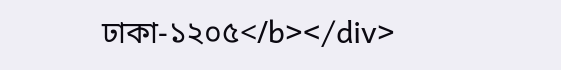ঢাকা-১২০৫</b></div>